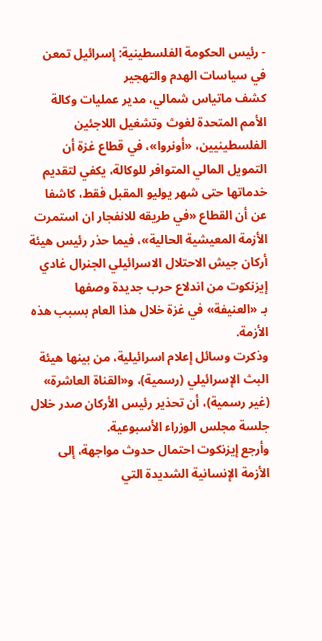- رئيس الحكومة الفلسطينية: إسرائيل تمعن في سياسات الهدم والتهجير
كشف ماتياس شمالي، مدير عمليات وكالة الأمم المتحدة لغوث وتشغيل اللاجئين الفلسطينيين، «أونروا»، في قطاع غزة أن التمويل المالي المتوافر للوكالة، يكفي لتقديم خدماتها حتى شهر يوليو المقبل فقط، كاشفا عن أن القطاع «في طريقه للانفجار ان استمرت الأزمة المعيشية الحالية»، فيما حذر رئيس هيئة أركان جيش الاحتلال الاسرائيلي الجنرال غادي إيزنكوت من اندلاع حرب جديدة وصفها
بـ «العنيفة» في غزة خلال هذا العام بسبب هذه الأزمة.
وذكرت وسائل إعلام اسرائيلية، من بينها هيئة البث الإسرائيلي (رسمية)، و«القناة العاشرة» (غير رسمية)، أن تحذير رئيس الأركان صدر خلال جلسة مجلس الوزراء الأسبوعية.
وأرجع إيزنكوت احتمال حدوث مواجهة، إلى الأزمة الإنسانية الشديدة التي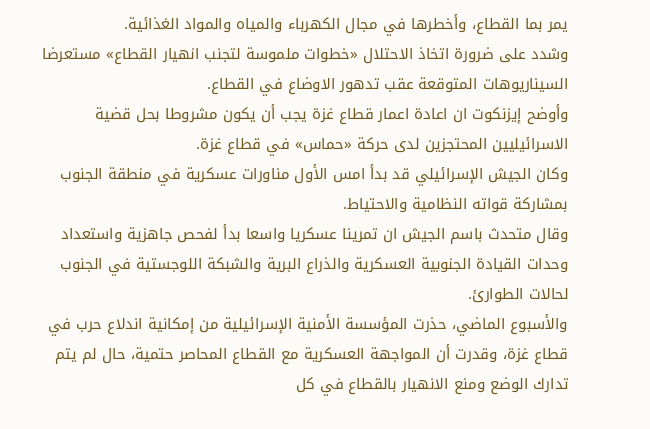يمر بما القطاع، وأخطرها في مجال الكهرباء والمياه والمواد الغذائية.
وشدد على ضرورة اتخاذ الاحتلال «خطوات ملموسة لتجنب انهيار القطاع» مستعرضا السيناريوهات المتوقعة عقب تدهور الاوضاع في القطاع.
وأوضح إيزنكوت ان اعادة اعمار قطاع غزة يجب أن يكون مشروطا بحل قضية الاسرائيليين المحتجزين لدى حركة «حماس» في قطاع غزة.
وكان الجيش الإسرائيلي قد بدأ امس الأول مناورات عسكرية في منطقة الجنوب بمشاركة قواته النظامية والاحتياط.
وقال متحدث باسم الجيش ان تمرينا عسكريا واسعا بدأ لفحص جاهزية واستعداد وحدات القيادة الجنوبية العسكرية والذراع البرية والشبكة اللوجستية في الجنوب لحالات الطوارئ.
والأسبوع الماضي، حذرت المؤسسة الأمنية الإسرائيلية من إمكانية اندلاع حرب في قطاع غزة، وقدرت أن المواجهة العسكرية مع القطاع المحاصر حتمية، حال لم يتم تدارك الوضع ومنع الانهيار بالقطاع في كل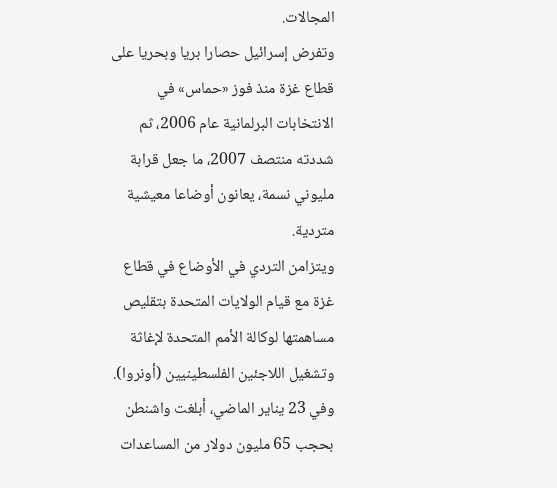المجالات.
وتفرض إسرائيل حصارا بريا وبحريا على قطاع غزة منذ فوز «حماس» في الانتخابات البرلمانية عام 2006، ثم شددته منتصف 2007، ما جعل قرابة مليوني نسمة، يعانون أوضاعا معيشية متردية.
ويتزامن التردي في الأوضاع في قطاع غزة مع قيام الولايات المتحدة بتقليص مساهمتها لوكالة الأمم المتحدة لإغاثة وتشغيل اللاجئين الفلسطينيين (أونروا).
وفي 23 يناير الماضي، أبلغت واشنطن بحجب 65 مليون دولار من المساعدات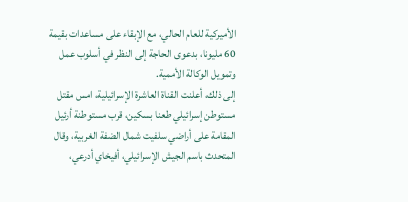الأميركية للعام الحالي، مع الإبقاء على مساعدات بقيمة 60 مليونا، بدعوى الحاجة إلى النظر في أسلوب عمل وتمويل الوكالة الأممية.
إلى ذلك، أعلنت القناة العاشرة الإسرائيلية، امس مقتل مستوطن إسرائيلي طعنا بسكين، قرب مستوطنة أرئيل المقامة على أراضي سلفيت شمال الضفة الغربية، وقال المتحدث باسم الجيش الإسرائيلي، أفيخاي أدرعي،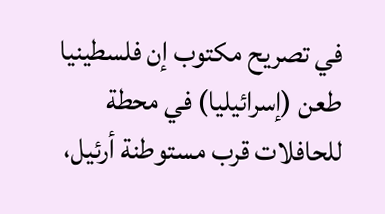في تصريح مكتوب إن فلسطينيا طعن (إسرائيليا) في محطة للحافلات قرب مستوطنة أرئيل،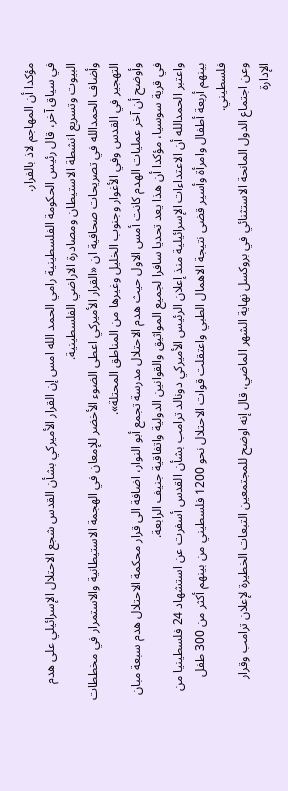مؤكدا أن المهاجم لاذ بالفرار.
في سياق آخر، قال رئيس الحكومة الفلسطينية رامي الحمد الله امس إن القرار الأميركي بشأن القدس شجع الاحتلال الإسرائيلي على هدم البيوت وتسريع انشطة الاستيطان ومصادرة الاراضي الفلسطينية.
وأضاف الحمدالله في تصريحات صحافية ان «القرار الأميركي اعطى الضوء الأخضر للإمعان في الهجمة الاستيطانية والاستمرار في مخططات التهجير في القدس وفي الأغوار وجنوب الخليل وغيرها من المناطق المحتلة».
وأوضح أن آخر عمليات الهدم كانت أمس الاول حيث هدم الاحتلال مدرسة تجمع أبو النوار، اضافة الى قرار محكمة الاحتلال هدم سبعة مبان في قرية سوسيا، مؤكدا أن هذا يعد تحديا سافرا لجميع المواثيق والقوانين الدولية واتفاقية جنيف الرابعة.
واعتبر الحمدالله أن الاعتداءات الإسرائيلية منذ إعلان الرئيس الأميركي دونالد ترامب بشأن القدس أسفرت عن استشهاد 24 فلسطينيا من بينهم أربعة أطفال وامرأة وأسير قضى نتيجة الاهمال الطبي واعتقلت قوات الاحتلال نحو 1200 فلسطيني من بينهم أكثر من 300 طفل فلسطيني.
وعن اجتماع الدول المانحة الاستثنائي في بروكسل نهاية الشهر الماضي، قال إنه اوضح للمجتمعين التبعات الخطيرة لإعلان ترامب وقرار الإدارة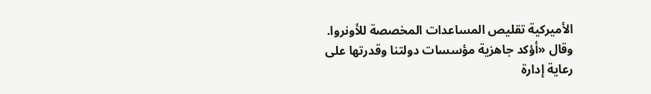الأميركية تقليص المساعدات المخصصة للأونروا.
وقال «أؤكد جاهزية مؤسسات دولتنا وقدرتها على رعاية إدارة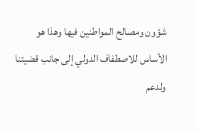شؤون ومصالح المواطنين فيها وهذا هو الأساس للاصطفاف الدولي إلى جانب قضيتنا ولدعم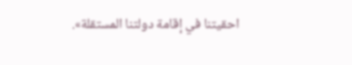احقيتنا في إقامة دولتنا المستقلة».